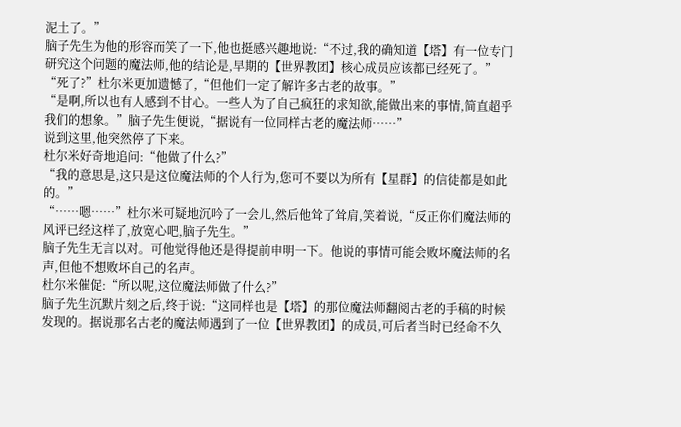泥土了。”
脑子先生为他的形容而笑了一下,他也挺感兴趣地说:“不过,我的确知道【塔】有一位专门研究这个问题的魔法师,他的结论是,早期的【世界教团】核心成员应该都已经死了。”
“死了?”杜尔米更加遗憾了,“但他们一定了解许多古老的故事。”
“是啊,所以也有人感到不甘心。一些人为了自己疯狂的求知欲,能做出来的事情,简直超乎我们的想象。”脑子先生便说,“据说有一位同样古老的魔法师……”
说到这里,他突然停了下来。
杜尔米好奇地追问:“他做了什么?”
“我的意思是,这只是这位魔法师的个人行为,您可不要以为所有【星群】的信徒都是如此的。”
“……嗯……”杜尔米可疑地沉吟了一会儿,然后他耸了耸肩,笑着说,“反正你们魔法师的风评已经这样了,放宽心吧,脑子先生。”
脑子先生无言以对。可他觉得他还是得提前申明一下。他说的事情可能会败坏魔法师的名声,但他不想败坏自己的名声。
杜尔米催促:“所以呢,这位魔法师做了什么?”
脑子先生沉默片刻之后,终于说:“这同样也是【塔】的那位魔法师翻阅古老的手稿的时候发现的。据说那名古老的魔法师遇到了一位【世界教团】的成员,可后者当时已经命不久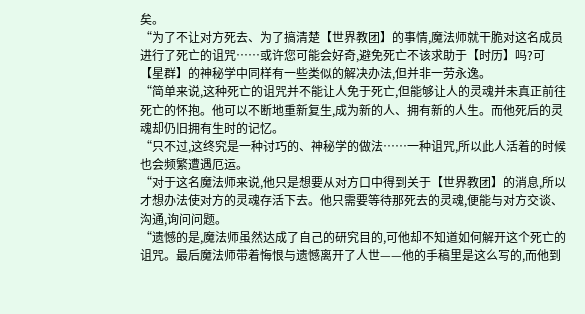矣。
“为了不让对方死去、为了搞清楚【世界教团】的事情,魔法师就干脆对这名成员进行了死亡的诅咒……或许您可能会好奇,避免死亡不该求助于【时历】吗?可【星群】的神秘学中同样有一些类似的解决办法,但并非一劳永逸。
“简单来说,这种死亡的诅咒并不能让人免于死亡,但能够让人的灵魂并未真正前往死亡的怀抱。他可以不断地重新复生,成为新的人、拥有新的人生。而他死后的灵魂却仍旧拥有生时的记忆。
“只不过,这终究是一种讨巧的、神秘学的做法……一种诅咒,所以此人活着的时候也会频繁遭遇厄运。
“对于这名魔法师来说,他只是想要从对方口中得到关于【世界教团】的消息,所以才想办法使对方的灵魂存活下去。他只需要等待那死去的灵魂,便能与对方交谈、沟通,询问问题。
“遗憾的是,魔法师虽然达成了自己的研究目的,可他却不知道如何解开这个死亡的诅咒。最后魔法师带着悔恨与遗憾离开了人世——他的手稿里是这么写的,而他到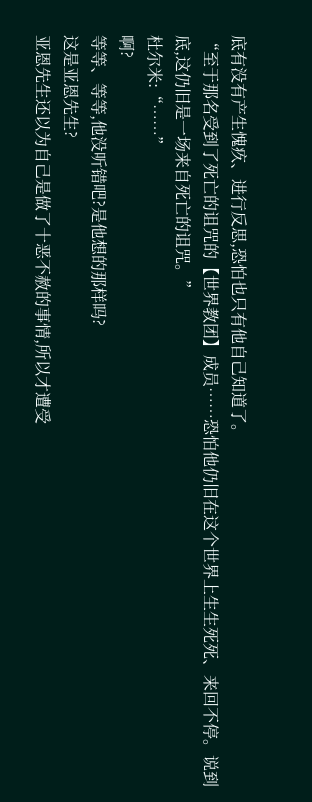底有没有产生愧疚、进行反思,恐怕也只有他自己知道了。
“至于那名受到了死亡的诅咒的【世界教团】成员……恐怕他仍旧在这个世界上生生死死、来回不停。说到底,这仍旧是一场来自死亡的诅咒。”
杜尔米:“……”
啊?
等等、等等,他没听错吧?是他想的那样吗?
这是亚恩先生?
亚恩先生还以为自己是做了十恶不赦的事情,所以才遭受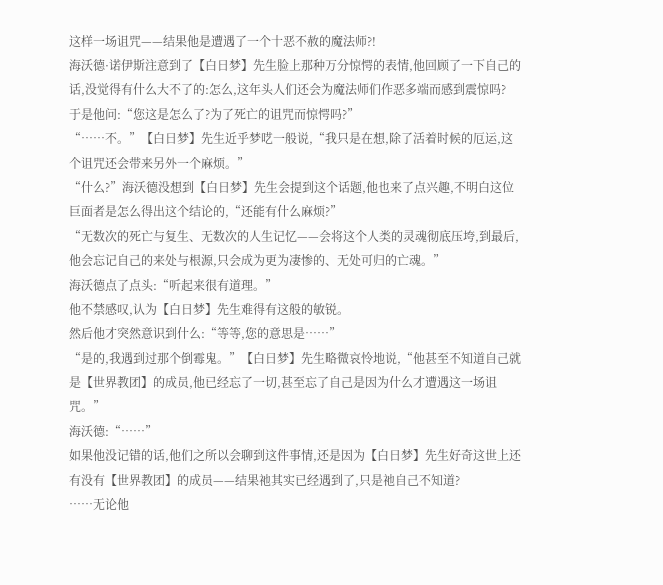这样一场诅咒——结果他是遭遇了一个十恶不赦的魔法师?!
海沃德·诺伊斯注意到了【白日梦】先生脸上那种万分惊愕的表情,他回顾了一下自己的话,没觉得有什么大不了的:怎么,这年头人们还会为魔法师们作恶多端而感到震惊吗?
于是他问:“您这是怎么了?为了死亡的诅咒而惊愕吗?”
“……不。”【白日梦】先生近乎梦呓一般说,“我只是在想,除了活着时候的厄运,这个诅咒还会带来另外一个麻烦。”
“什么?”海沃德没想到【白日梦】先生会提到这个话题,他也来了点兴趣,不明白这位巨面者是怎么得出这个结论的,“还能有什么麻烦?”
“无数次的死亡与复生、无数次的人生记忆——会将这个人类的灵魂彻底压垮,到最后,他会忘记自己的来处与根源,只会成为更为凄惨的、无处可归的亡魂。”
海沃德点了点头:“听起来很有道理。”
他不禁感叹,认为【白日梦】先生难得有这般的敏锐。
然后他才突然意识到什么:“等等,您的意思是……”
“是的,我遇到过那个倒霉鬼。”【白日梦】先生略微哀怜地说,“他甚至不知道自己就是【世界教团】的成员,他已经忘了一切,甚至忘了自己是因为什么才遭遇这一场诅咒。”
海沃德:“……”
如果他没记错的话,他们之所以会聊到这件事情,还是因为【白日梦】先生好奇这世上还有没有【世界教团】的成员——结果祂其实已经遇到了,只是祂自己不知道?
……无论他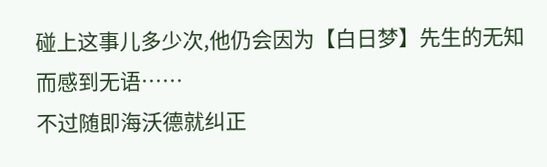碰上这事儿多少次,他仍会因为【白日梦】先生的无知而感到无语……
不过随即海沃德就纠正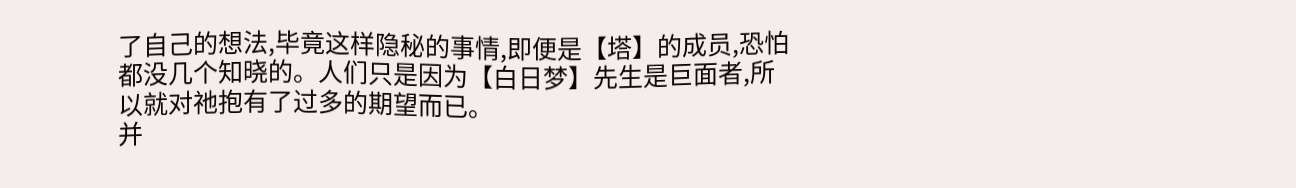了自己的想法,毕竟这样隐秘的事情,即便是【塔】的成员,恐怕都没几个知晓的。人们只是因为【白日梦】先生是巨面者,所以就对祂抱有了过多的期望而已。
并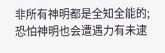非所有神明都是全知全能的;恐怕神明也会遭遇力有未逮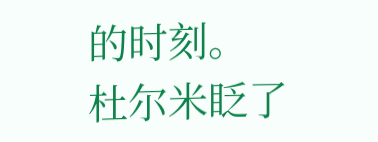的时刻。
杜尔米眨了